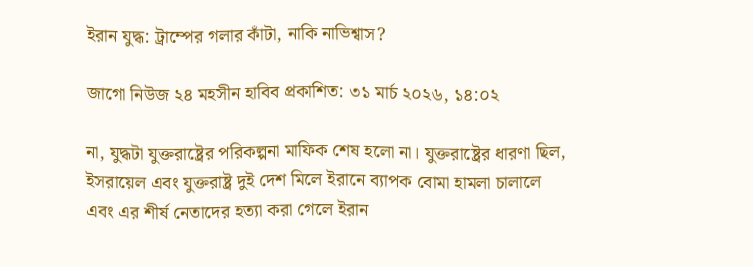ইরান যুদ্ধ: ট্রাম্পের গলার কাঁটা, নাকি নাভিশ্বাস?

জাগো নিউজ ২৪ মহসীন হাবিব প্রকাশিত: ৩১ মার্চ ২০২৬, ১৪:০২

না, যুদ্ধটা যুক্তরাষ্ট্রের পরিকল্পনা মাফিক শেষ হলো না। যুক্তরাষ্ট্রের ধারণা ছিল, ইসরায়েল এবং যুক্তরাষ্ট্র দুই দেশ মিলে ইরানে ব্যাপক বোমা হামলা চালালে এবং এর শীর্ষ নেতাদের হত্যা করা গেলে ইরান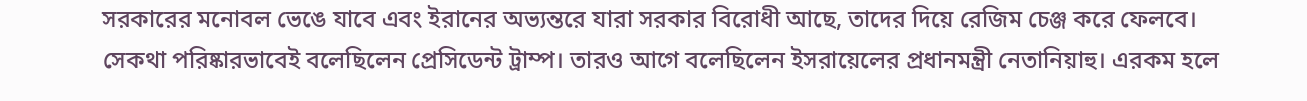সরকারের মনোবল ভেঙে যাবে এবং ইরানের অভ্যন্তরে যারা সরকার বিরোধী আছে, তাদের দিয়ে রেজিম চেঞ্জ করে ফেলবে। সেকথা পরিষ্কারভাবেই বলেছিলেন প্রেসিডেন্ট ট্রাম্প। তারও আগে বলেছিলেন ইসরায়েলের প্রধানমন্ত্রী নেতানিয়াহু। এরকম হলে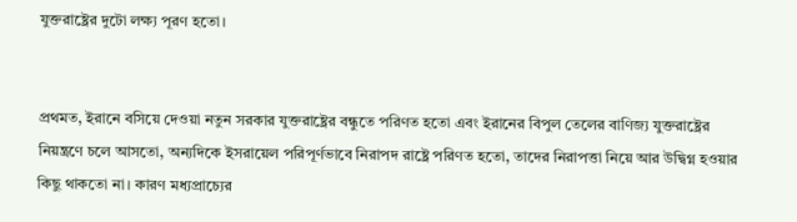যুক্তরাষ্ট্রের দুটো লক্ষ্য পূরণ হতো।


প্রথমত, ইরানে বসিয়ে দেওয়া নতুন সরকার যুক্তরাষ্ট্রের বন্ধুতে পরিণত হতো এবং ইরানের বিপুল তেলের বাণিজ্য যুক্তরাষ্ট্রের নিয়ন্ত্রণে চলে আসতো, অন্যদিকে ইসরায়েল পরিপূর্ণভাবে নিরাপদ রাষ্ট্রে পরিণত হতো, তাদের নিরাপত্তা নিয়ে আর উদ্বিগ্ন হওয়ার কিছু থাকতো না। কারণ মধ্যপ্রাচ্যের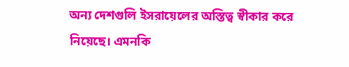অন্য দেশগুলি ইসরায়েলের অস্তিত্ব স্বীকার করে নিয়েছে। এমনকি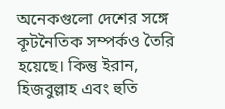অনেকগুলো দেশের সঙ্গে কূটনৈতিক সম্পর্কও তৈরি হয়েছে। কিন্তু ইরান, হিজবুল্লাহ এবং হুতি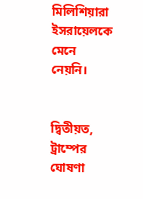মিলিশিয়ারা ইসরায়েলকে মেনে নেয়নি।


দ্বিতীয়ত, ট্রাম্পের ঘোষণা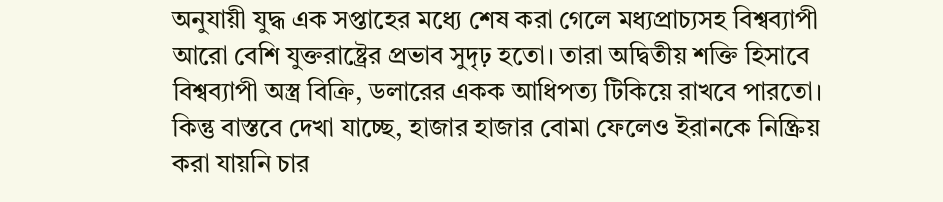অনুযায়ী যুদ্ধ এক সপ্তাহের মধ্যে শেষ করা গেলে মধ্যপ্রাচ্যসহ বিশ্বব্যাপী আরো বেশি যুক্তরাষ্ট্রের প্রভাব সুদৃঢ় হতো। তারা অদ্বিতীয় শক্তি হিসাবে বিশ্বব্যাপী অস্ত্র বিক্রি, ডলারের একক আধিপত্য টিকিয়ে রাখবে পারতো। কিন্তু বাস্তবে দেখা যাচ্ছে, হাজার হাজার বোমা ফেলেও ইরানকে নিষ্ক্রিয় করা যায়নি চার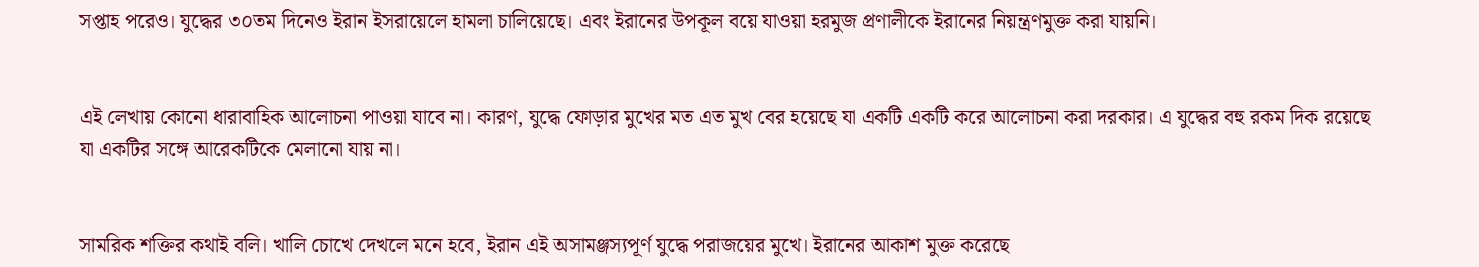সপ্তাহ পরেও। যুদ্ধের ৩০তম দিনেও ইরান ইসরায়েলে হামলা চালিয়েছে। এবং ইরানের উপকূল বয়ে যাওয়া হরমুজ প্রণালীকে ইরানের নিয়ন্ত্রণমুক্ত করা যায়নি।


এই লেখায় কোনো ধারাবাহিক আলোচনা পাওয়া যাবে না। কারণ, যুদ্ধে ফোড়ার মুখের মত এত মুখ বের হয়েছে যা একটি একটি করে আলোচনা করা দরকার। এ যুদ্ধের বহু রকম দিক রয়েছে যা একটির সঙ্গে আরেকটিকে মেলানো যায় না।


সামরিক শক্তির কথাই বলি। খালি চোখে দেখলে মনে হবে, ইরান এই অসামঞ্জস্যপূর্ণ যুদ্ধে পরাজয়ের মুখে। ইরানের আকাশ মুক্ত করেছে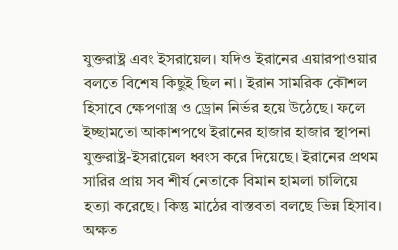যুক্তরাষ্ট্র এবং ইসরায়েল। যদিও ইরানের এয়ারপাওয়ার বলতে বিশেষ কিছুই ছিল না। ইরান সামরিক কৌশল হিসাবে ক্ষেপণাস্ত্র ও ড্রোন নির্ভর হয়ে উঠেছে। ফলে ইচ্ছামতো আকাশপথে ইরানের হাজার হাজার স্থাপনা যুক্তরাষ্ট্র-ইসরায়েল ধ্বংস করে দিয়েছে। ইরানের প্রথম সারির প্রায় সব শীর্ষ নেতাকে বিমান হামলা চালিয়ে হত্যা করেছে। কিন্তু মাঠের বাস্তবতা বলছে ভিন্ন হিসাব। অক্ষত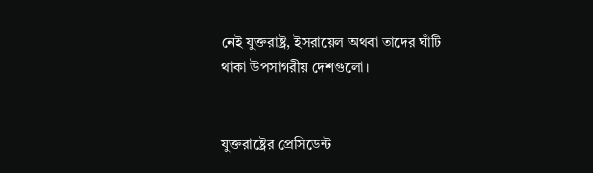নেই যুক্তরাষ্ট্র, ইসরায়েল অথবা তাদের ঘাঁটি থাকা উপসাগরীয় দেশগুলো।


যুক্তরাষ্ট্রের প্রেসিডেন্ট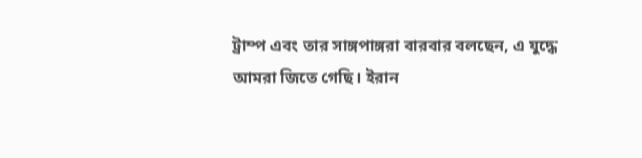ট্রাম্প এবং তার সাঙ্গপাঙ্গরা বারবার বলছেন, এ যুদ্ধে আমরা জিতে গেছি। ইরান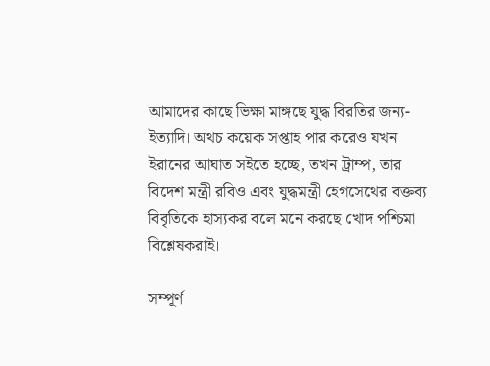আমাদের কাছে ভিক্ষা মাঙ্গছে যুদ্ধ বিরতির জন্য- ইত্যাদি। অথচ কয়েক সপ্তাহ পার করেও যখন ইরানের আঘাত সইতে হচ্ছে, তখন ট্রাম্প, তার বিদেশ মন্ত্রী রবিও এবং যুদ্ধমন্ত্রী হেগসেথের বক্তব্য বিবৃতিকে হাস্যকর বলে মনে করছে খোদ পশ্চিমা বিশ্লেষকরাই।

সম্পূর্ণ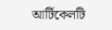আর্টিকেলটি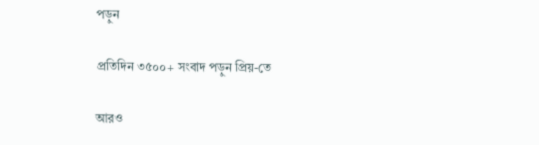পড়ুন

প্রতিদিন ৩৫০০+ সংবাদ পড়ুন প্রিয়-তে

আরও